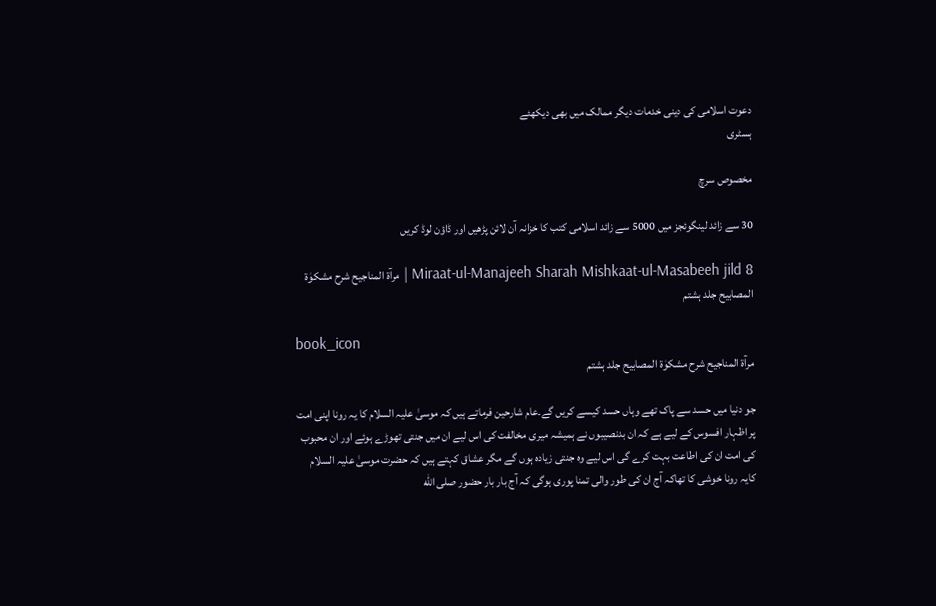دعوت اسلامی کی دینی خدمات دیگر ممالک میں بھی دیکھئے
ہسٹری

مخصوص سرچ

30 سے زائد لینگوئجز میں 5000 سے زائد اسلامی کتب کا خزانہ آن لائن پڑھیں اور ڈاؤن لوڈ کریں

Miraat-ul-Manajeeh Sharah Mishkaat-ul-Masabeeh jild 8 | مرآۃ المناجیح شرح مشکوٰۃ المصابیح جلد ہشتم

book_icon
مرآۃ المناجیح شرح مشکوٰۃ المصابیح جلد ہشتم

جو دنیا میں حسد سے پاک تھے وہاں حسد کیسے کریں گے۔عام شارحین فرماتے ہیں کہ موسیٰ علیہ السلام کا یہ رونا اپنی امت پر اظہار افسوس کے لیے ہے کہ ان بدنصیبوں نے ہمیشہ میری مخالفت کی اس لیے ان میں جنتی تھوڑے ہوئے اور ان محبوب کی امت ان کی اطاعت بہت کرے گی اس لیے وہ جنتی زیادہ ہوں گے مگر عشاق کہتے ہیں کہ حضرت موسیٰ علیہ السلام کایہ رونا خوشی کا تھاکہ آج ان کی طور والی تمنا پوری ہوگی کہ آج بار بار حضور صلی الله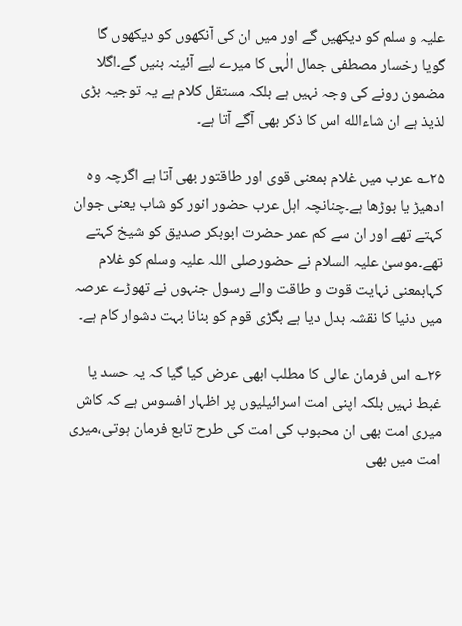علیہ و سلم کو دیکھیں گے اور میں ان کی آنکھوں کو دیکھوں گا گویا رخسار مصطفی جمال الٰہی کا میرے لیے آئینہ بنیں گے۔اگلا مضمون رونے کی وجہ نہیں ہے بلکہ مستقل کلام ہے یہ توجیہ بڑی لذیذ ہے ان شاءالله اس کا ذکر بھی آگے آتا ہے۔

۲۵؎ عرب میں غلام بمعنی قوی اور طاقتور بھی آتا ہے اگرچہ وہ ادھیڑ یا بوڑھا ہے۔چنانچہ اہل عرب حضور انور کو شاب یعنی جوان کہتے تھے اور ان سے کم عمر حضرت ابوبکر صدیق کو شیخ کہتے تھے۔موسیٰ علیہ السلام نے حضورصلی اللہ علیہ وسلم کو غلام کہابمعنی نہایت قوت و طاقت والے رسول جنہوں نے تھوڑے عرصہ میں دنیا کا نقشہ بدل دیا ہے بگڑی قوم کو بنانا بہت دشوار کام ہے۔

۲۶؎ اس فرمان عالی کا مطلب ابھی عرض کیا گیا کہ یہ حسد یا غبط نہیں بلکہ اپنی امت اسرائیلیوں پر اظہار افسوس ہے کہ کاش میری امت بھی ان محبوب کی امت کی طرح تابع فرمان ہوتی،میری امت میں بھی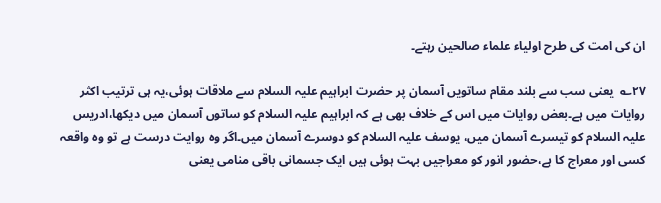ان کی امت کی طرح اولیاء علماء صالحین رہتے۔

۲۷؎  یعنی سب سے بلند مقام ساتویں آسمان پر حضرت ابراہیم علیہ السلام سے ملاقات ہوئی،یہ ہی ترتیب اکثر روایات میں ہے۔بعض روایات میں اس کے خلاف بھی ہے کہ ابراہیم علیہ السلام کو ساتوں آسمان میں دیکھا،ادریس علیہ السلام کو تیسرے آسمان میں، یوسف علیہ السلام کو دوسرے آسمان میں۔اگر وہ روایت درست ہے تو وہ واقعہ کسی اور معراج کا ہے،حضور انور کو معراجیں بہت ہوئی ہیں ایک جسمانی باقی منامی یعنی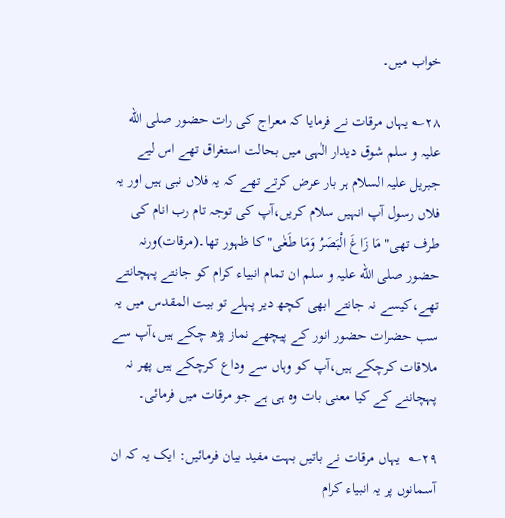خواب میں۔

۲۸؎ یہاں مرقات نے فرمایا کہ معراج کی رات حضور صلی الله علیہ و سلم شوق دیدار الٰہی میں بحالت استغراق تھے اس لیے جبریل علیہ السلام ہر بار عرض کرتے تھے کہ یہ فلاں نبی ہیں اور یہ فلاں رسول آپ انہیں سلام کریں،آپ کی توجہ تام رب انام کی طرف تھی"مَا زَاغَ الْبَصَرُ وَمَا طَغٰی"کا ظہور تھا۔(مرقات)ورنہ حضور صلی الله علیہ و سلم ان تمام انبیاء کرام کو جانتے پہچانتے تھے،کیسے نہ جانتے ابھی کچھ دیر پہلے تو بیت المقدس میں یہ سب حضرات حضور انور کے پیچھے نماز پڑھ چکے ہیں،آپ سے ملاقات کرچکے ہیں،آپ کو وہاں سے وداع کرچکے ہیں پھر نہ پہچاننے کے کیا معنی بات وہ ہی ہے جو مرقات میں فرمائی۔

۲۹؎  یہاں مرقات نے باتیں بہت مفید بیان فرمائیں: ایک یہ کہ ان آسمانوں پر یہ انبیاء کرام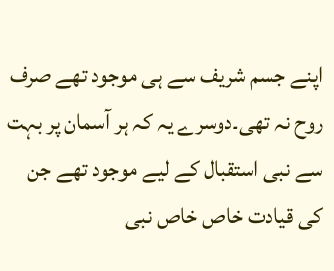اپنے جسم شریف سے ہی موجود تھے صرف روح نہ تھی۔دوسرے یہ کہ ہر آسمان پر بہت سے نبی استقبال کے لیے موجود تھے جن کی قیادت خاص خاص نبی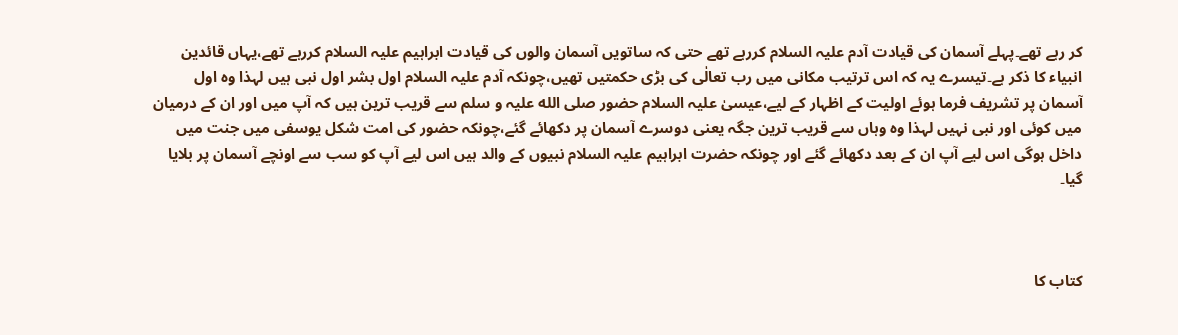کر رہے تھے۔پہلے آسمان کی قیادت آدم علیہ السلام کررہے تھے حتی کہ ساتویں آسمان والوں کی قیادت ابراہیم علیہ السلام کررہے تھے،یہاں قائدین انبیاء کا ذکر ہے۔تیسرے یہ کہ اس ترتیب مکانی میں رب تعالٰی کی بڑی حکمتیں تھیں،چونکہ آدم علیہ السلام اول بشر اول نبی ہیں لہذا وہ اول آسمان پر تشریف فرما ہوئے اولیت کے اظہار کے لیے،عیسیٰ علیہ السلام حضور صلی الله علیہ و سلم سے قریب ترین ہیں کہ آپ میں اور ان کے درمیان میں کوئی اور نبی نہیں لہذا وہ وہاں سے قریب ترین جگہ یعنی دوسرے آسمان پر دکھائے گئے،چونکہ حضور کی امت شکل یوسفی میں جنت میں داخل ہوگی اس لیے آپ ان کے بعد دکھائے گئے اور چونکہ حضرت ابراہیم علیہ السلام نبیوں کے والد ہیں اس لیے آپ کو سب سے اونچے آسمان پر بلایا گیا۔



کتاب کا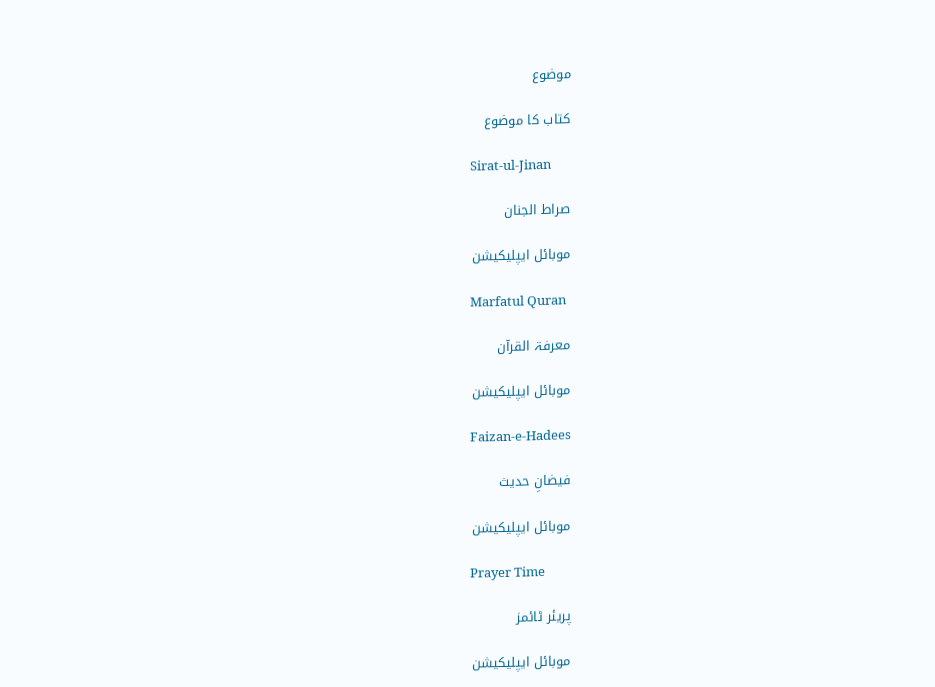موضوع

کتاب کا موضوع

Sirat-ul-Jinan

صراط الجنان

موبائل ایپلیکیشن

Marfatul Quran

معرفۃ القرآن

موبائل ایپلیکیشن

Faizan-e-Hadees

فیضانِ حدیث

موبائل ایپلیکیشن

Prayer Time

پریئر ٹائمز

موبائل ایپلیکیشن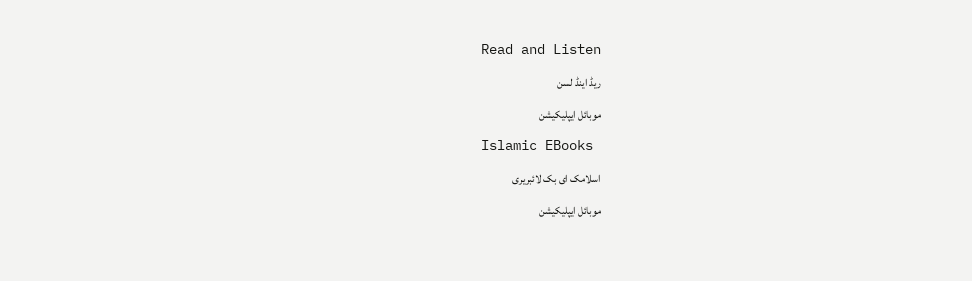Read and Listen

ریڈ اینڈ لسن

موبائل ایپلیکیشن

Islamic EBooks

اسلامک ای بک لائبریری

موبائل ایپلیکیشن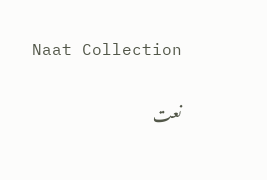Naat Collection

نعت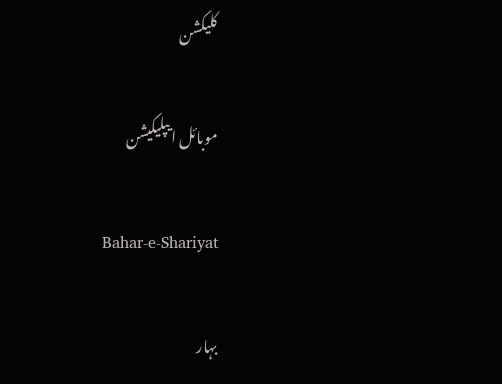کلیکشن

موبائل ایپلیکیشن

Bahar-e-Shariyat

بہار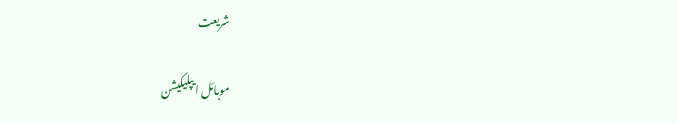شریعت

موبائل ایپلیکیشن